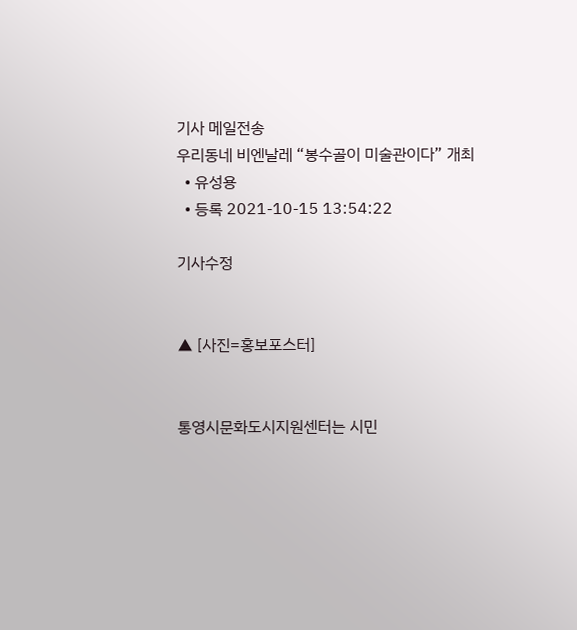기사 메일전송
우리동네 비엔날레 “봉수골이 미술관이다” 개최
  • 유성용
  • 등록 2021-10-15 13:54:22

기사수정


▲ [사진=홍보포스터]


통영시문화도시지원센터는 시민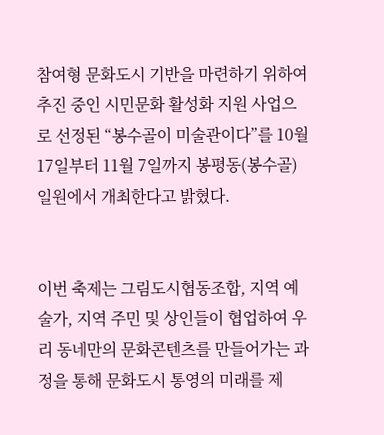참여형 문화도시 기반을 마련하기 위하여 추진 중인 시민문화 활성화 지원 사업으로 선정된 “봉수골이 미술관이다”를 10월 17일부터 11월 7일까지 봉평동(봉수골) 일원에서 개최한다고 밝혔다.


이번 축제는 그림도시협동조합, 지역 예술가, 지역 주민 및 상인들이 협업하여 우리 동네만의 문화콘텐츠를 만들어가는 과정을 통해 문화도시 통영의 미래를 제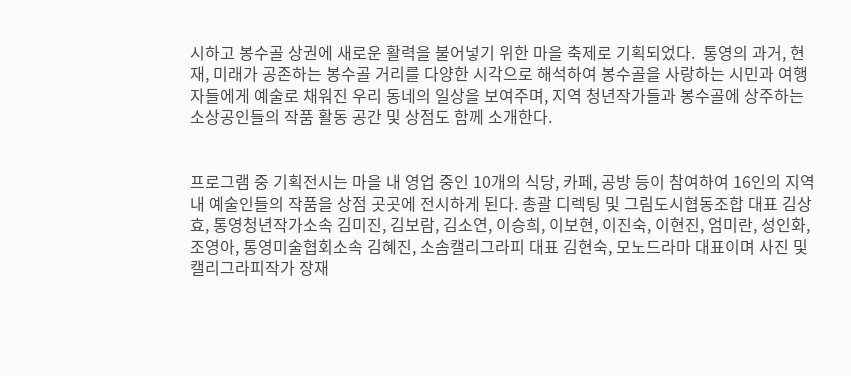시하고 봉수골 상권에 새로운 활력을 불어넣기 위한 마을 축제로 기획되었다.  통영의 과거, 현재, 미래가 공존하는 봉수골 거리를 다양한 시각으로 해석하여 봉수골을 사랑하는 시민과 여행자들에게 예술로 채워진 우리 동네의 일상을 보여주며, 지역 청년작가들과 봉수골에 상주하는 소상공인들의 작품 활동 공간 및 상점도 함께 소개한다.


프로그램 중 기획전시는 마을 내 영업 중인 10개의 식당, 카페, 공방 등이 참여하여 16인의 지역 내 예술인들의 작품을 상점 곳곳에 전시하게 된다. 총괄 디렉팅 및 그림도시협동조합 대표 김상효, 통영청년작가소속 김미진, 김보람, 김소연, 이승희, 이보현, 이진숙, 이현진, 엄미란, 성인화, 조영아, 통영미술협회소속 김혜진, 소솜캘리그라피 대표 김현숙, 모노드라마 대표이며 사진 및 캘리그라피작가 장재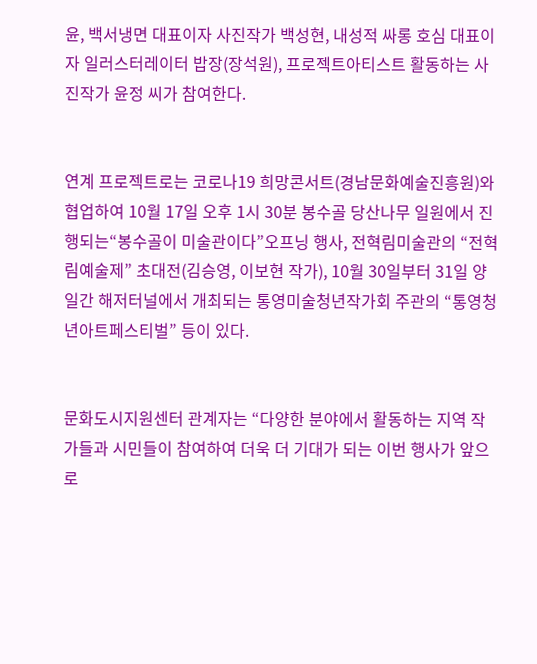윤, 백서냉면 대표이자 사진작가 백성현, 내성적 싸롱 호심 대표이자 일러스터레이터 밥장(장석원), 프로젝트아티스트 활동하는 사진작가 윤정 씨가 참여한다.


연계 프로젝트로는 코로나19 희망콘서트(경남문화예술진흥원)와 협업하여 10월 17일 오후 1시 30분 봉수골 당산나무 일원에서 진행되는“봉수골이 미술관이다”오프닝 행사, 전혁림미술관의 “전혁림예술제” 초대전(김승영, 이보현 작가), 10월 30일부터 31일 양일간 해저터널에서 개최되는 통영미술청년작가회 주관의 “통영청년아트페스티벌” 등이 있다.


문화도시지원센터 관계자는 “다양한 분야에서 활동하는 지역 작가들과 시민들이 참여하여 더욱 더 기대가 되는 이번 행사가 앞으로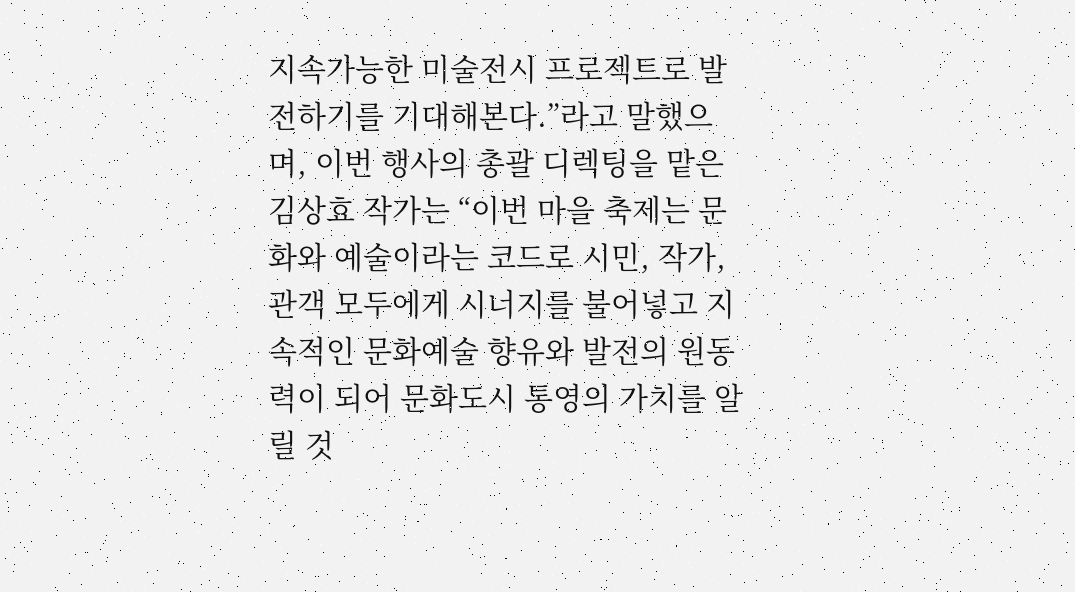지속가능한 미술전시 프로젝트로 발전하기를 기대해본다.”라고 말했으며, 이번 행사의 총괄 디렉팅을 맡은 김상효 작가는 “이번 마을 축제는 문화와 예술이라는 코드로 시민, 작가, 관객 모두에게 시너지를 불어넣고 지속적인 문화예술 향유와 발전의 원동력이 되어 문화도시 통영의 가치를 알릴 것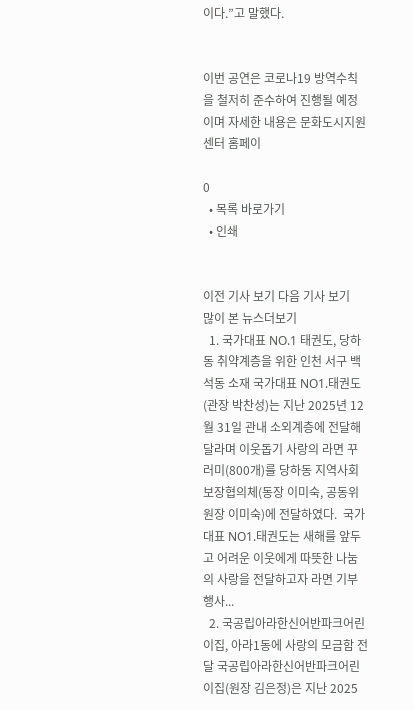이다.”고 말했다.


이번 공연은 코로나19 방역수칙을 철저히 준수하여 진행될 예정이며 자세한 내용은 문화도시지원센터 홈페이

0
  • 목록 바로가기
  • 인쇄


이전 기사 보기 다음 기사 보기
많이 본 뉴스더보기
  1. 국가대표 NO.1 태권도, 당하동 취약계층을 위한 인천 서구 백석동 소재 국가대표 NO1.태권도(관장 박찬성)는 지난 2025년 12월 31일 관내 소외계층에 전달해 달라며 이웃돕기 사랑의 라면 꾸러미(800개)를 당하동 지역사회보장협의체(동장 이미숙, 공동위원장 이미숙)에 전달하였다.  국가대표 NO1.태권도는 새해를 앞두고 어려운 이웃에게 따뜻한 나눔의 사랑을 전달하고자 라면 기부 행사...
  2. 국공립아라한신어반파크어린이집, 아라1동에 사랑의 모금함 전달 국공립아라한신어반파크어린이집(원장 김은정)은 지난 2025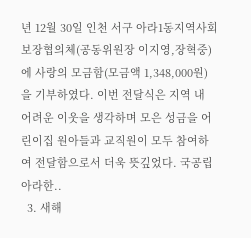년 12월 30일 인천 서구 아라1동지역사회보장협의체(공동위원장 이지영,장혁중)에 사랑의 모금함(모금액 1,348,000원)을 기부하였다. 이번 전달식은 지역 내 어려운 이웃을 생각하며 모은 성금을 어린이집 원아들과 교직원이 모두 참여하여 전달함으로서 더욱 뜻깊었다. 국공립아라한..
  3. 새해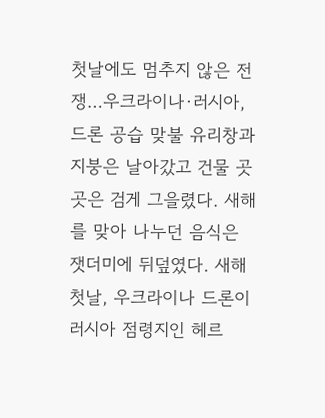첫날에도 멈추지 않은 전쟁…우크라이나·러시아, 드론 공습 맞불 유리창과 지붕은 날아갔고 건물 곳곳은 검게 그을렸다. 새해를 맞아 나누던 음식은 잿더미에 뒤덮였다. 새해 첫날, 우크라이나 드론이 러시아 점령지인 헤르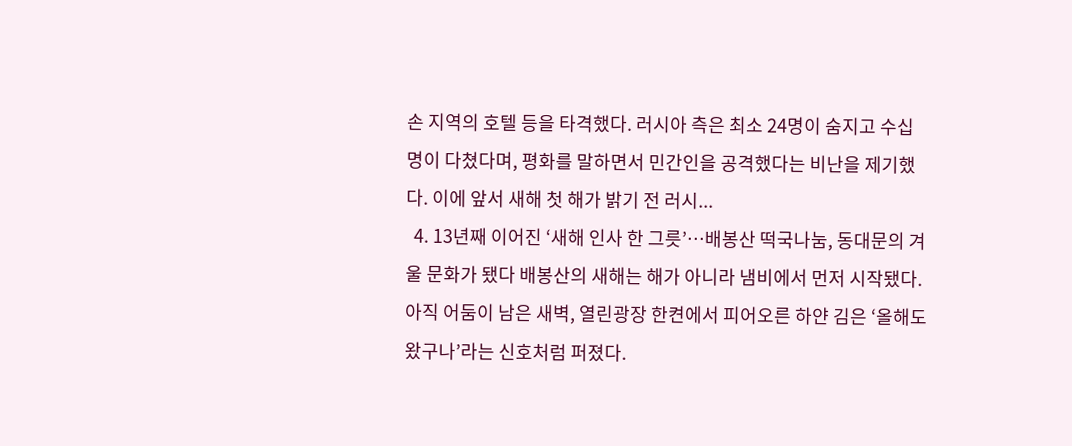손 지역의 호텔 등을 타격했다. 러시아 측은 최소 24명이 숨지고 수십 명이 다쳤다며, 평화를 말하면서 민간인을 공격했다는 비난을 제기했다. 이에 앞서 새해 첫 해가 밝기 전 러시...
  4. 13년째 이어진 ‘새해 인사 한 그릇’…배봉산 떡국나눔, 동대문의 겨울 문화가 됐다 배봉산의 새해는 해가 아니라 냄비에서 먼저 시작됐다. 아직 어둠이 남은 새벽, 열린광장 한켠에서 피어오른 하얀 김은 ‘올해도 왔구나’라는 신호처럼 퍼졌다.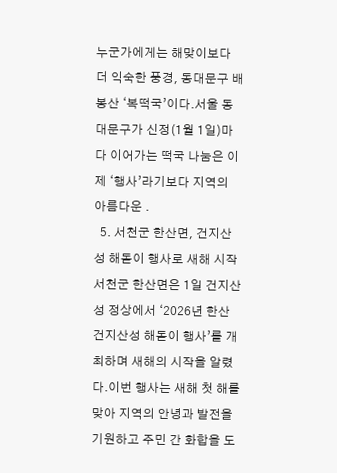누군가에게는 해맞이보다 더 익숙한 풍경, 동대문구 배봉산 ‘복떡국’이다.서울 동대문구가 신정(1월 1일)마다 이어가는 떡국 나눔은 이제 ‘행사’라기보다 지역의 아름다운 .
  5. 서천군 한산면, 건지산성 해돋이 행사로 새해 시작 서천군 한산면은 1일 건지산성 정상에서 ‘2026년 한산 건지산성 해돋이 행사’를 개최하며 새해의 시작을 알렸다.이번 행사는 새해 첫 해를 맞아 지역의 안녕과 발전을 기원하고 주민 간 화합을 도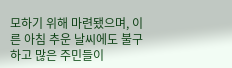모하기 위해 마련됐으며, 이른 아침 추운 날씨에도 불구하고 많은 주민들이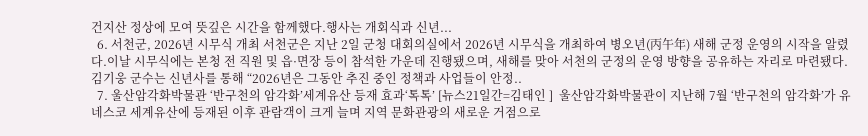건지산 정상에 모여 뜻깊은 시간을 함께했다.행사는 개회식과 신년...
  6. 서천군, 2026년 시무식 개최 서천군은 지난 2일 군청 대회의실에서 2026년 시무식을 개최하여 병오년(丙午年) 새해 군정 운영의 시작을 알렸다.이날 시무식에는 본청 전 직원 및 읍·면장 등이 참석한 가운데 진행됐으며, 새해를 맞아 서천의 군정의 운영 방향을 공유하는 자리로 마련됐다.김기웅 군수는 신년사를 통해 “2026년은 그동안 추진 중인 정책과 사업들이 안정..
  7. 울산암각화박물관 ‘반구천의 암각화’세계유산 등재 효과‘톡톡’ [뉴스21일간=김태인 ]  울산암각화박물관이 지난해 7월 ‘반구천의 암각화’가 유네스코 세계유산에 등재된 이후 관람객이 크게 늘며 지역 문화관광의 새로운 거점으로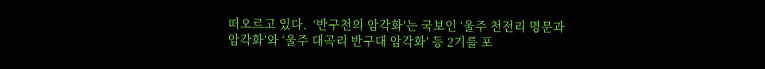떠오르고 있다.  ‘반구천의 암각화’는 국보인 ‘울주 천전리 명문과 암각화’와 ‘울주 대곡리 반구대 암각화’ 등 2기를 포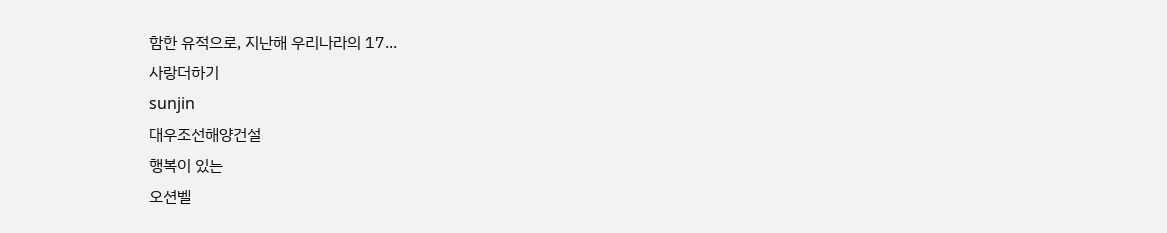함한 유적으로, 지난해 우리나라의 17...
사랑더하기
sunjin
대우조선해양건설
행복이 있는
오션벨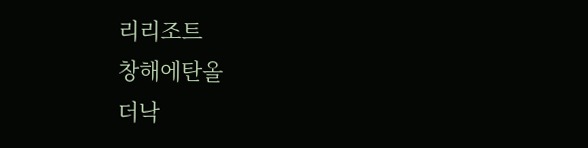리리조트
창해에탄올
더낙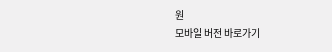원
모바일 버전 바로가기